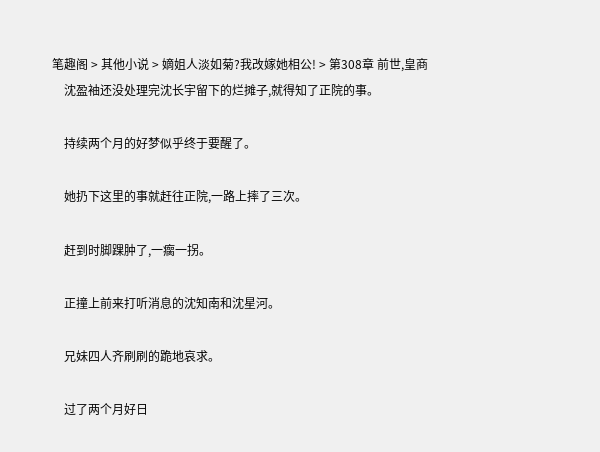笔趣阁 > 其他小说 > 嫡姐人淡如菊?我改嫁她相公! > 第308章 前世,皇商
    沈盈袖还没处理完沈长宇留下的烂摊子,就得知了正院的事。

    持续两个月的好梦似乎终于要醒了。

    她扔下这里的事就赶往正院,一路上摔了三次。

    赶到时脚踝肿了,一瘸一拐。

    正撞上前来打听消息的沈知南和沈星河。

    兄妹四人齐刷刷的跪地哀求。

    过了两个月好日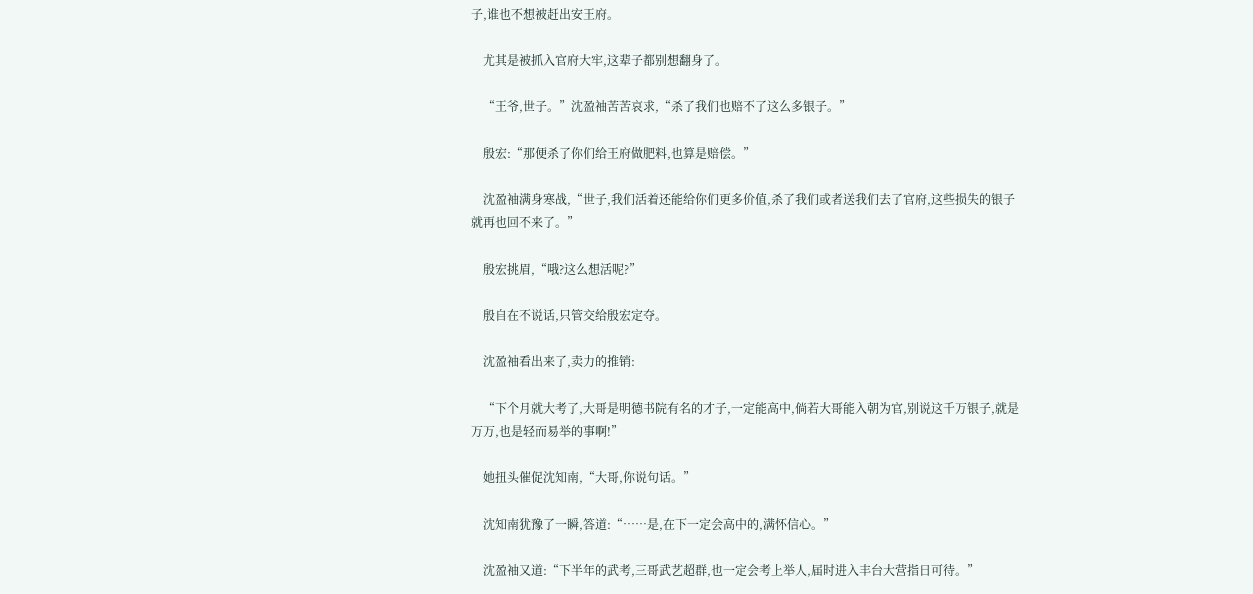子,谁也不想被赶出安王府。

    尤其是被抓入官府大牢,这辈子都别想翻身了。

    “王爷,世子。”沈盈袖苦苦哀求,“杀了我们也赔不了这么多银子。”

    殷宏:“那便杀了你们给王府做肥料,也算是赔偿。”

    沈盈袖满身寒战,“世子,我们活着还能给你们更多价值,杀了我们或者送我们去了官府,这些损失的银子就再也回不来了。”

    殷宏挑眉,“哦?这么想活呢?”

    殷自在不说话,只管交给殷宏定夺。

    沈盈袖看出来了,卖力的推销:

    “下个月就大考了,大哥是明德书院有名的才子,一定能高中,倘若大哥能入朝为官,别说这千万银子,就是万万,也是轻而易举的事啊!”

    她扭头催促沈知南,“大哥,你说句话。”

    沈知南犹豫了一瞬,答道:“……是,在下一定会高中的,满怀信心。”

    沈盈袖又道:“下半年的武考,三哥武艺超群,也一定会考上举人,届时进入丰台大营指日可待。”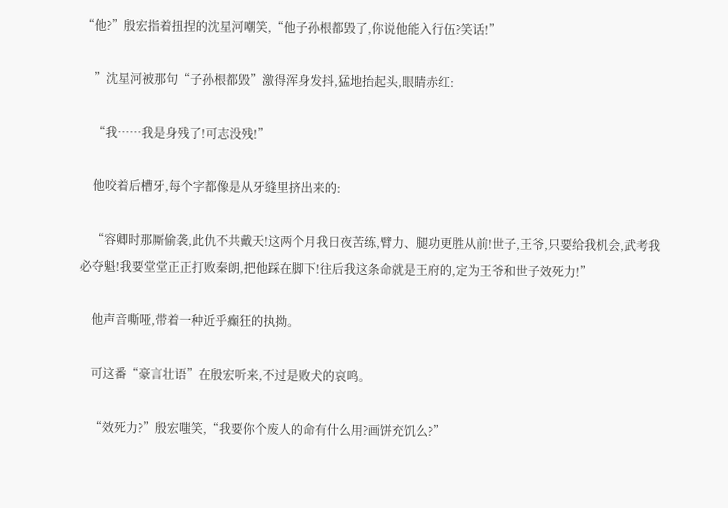“他?”殷宏指着扭捏的沈星河嘲笑,“他子孙根都毁了,你说他能入行伍?笑话!”

    ”沈星河被那句“子孙根都毁”激得浑身发抖,猛地抬起头,眼睛赤红:

    “我……我是身残了!可志没残!”

    他咬着后槽牙,每个字都像是从牙缝里挤出来的:

    “容卿时那厮偷袭,此仇不共戴天!这两个月我日夜苦练,臂力、腿功更胜从前!世子,王爷,只要给我机会,武考我必夺魁!我要堂堂正正打败秦朗,把他踩在脚下!往后我这条命就是王府的,定为王爷和世子效死力!”

    他声音嘶哑,带着一种近乎癫狂的执拗。

    可这番“豪言壮语”在殷宏听来,不过是败犬的哀鸣。

    “效死力?”殷宏嗤笑,“我要你个废人的命有什么用?画饼充饥么?”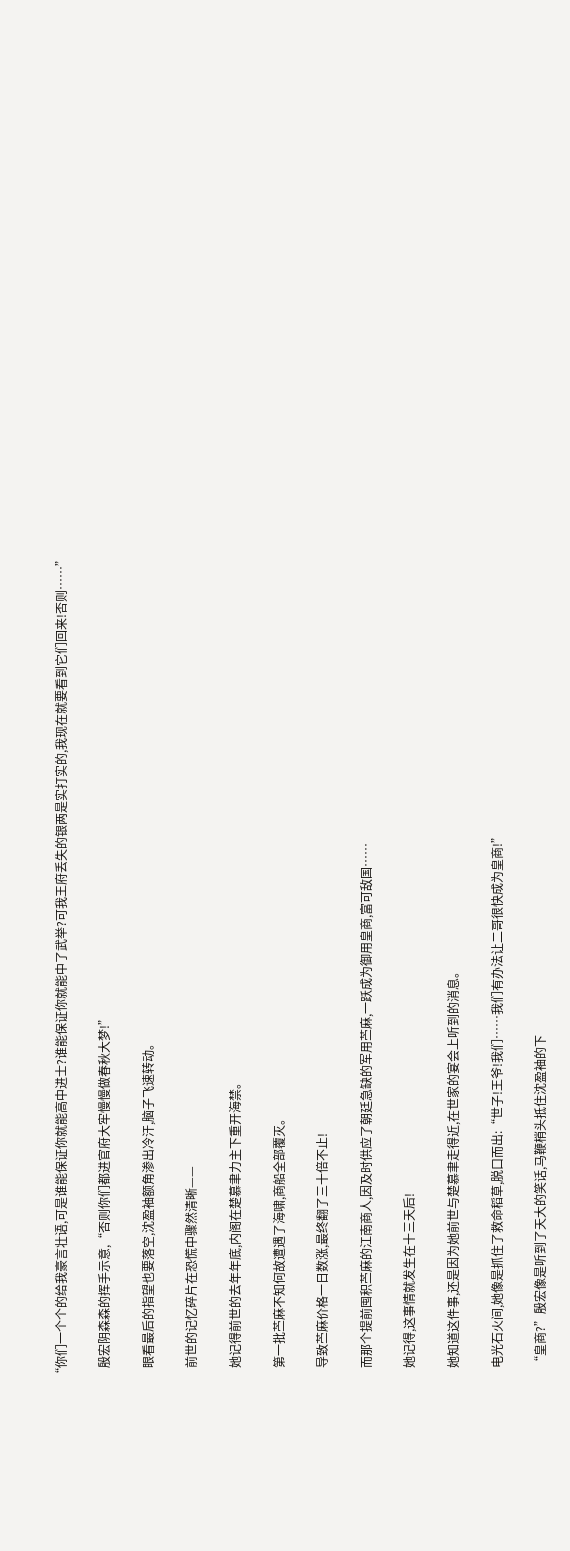“你们一个个的给我豪言壮语,可是谁能保证你就能高中进士?谁能保证你就能中了武举?可我王府丢失的银两是实打实的,我现在就要看到它们回来!否则……”

    殷宏阴森森的挥手示意,“否则你们都进官府大牢慢慢做春秋大梦!”

    眼看最后的指望也要落空,沈盈袖额角渗出冷汗,脑子飞速转动。

    前世的记忆碎片在恐慌中骤然清晰——

    她记得前世的去年年底,内阁在楚慕聿力主下重开海禁。

    第一批苎麻不知何故遭遇了海啸,商船全部覆灭。

    导致苎麻价格一日数涨,最终翻了三十倍不止!

    而那个提前囤积苎麻的江南商人,因及时供应了朝廷急缺的军用苎麻,一跃成为御用皇商,富可敌国……

    她记得,这事情就发生在十三天后!

    她知道这件事,还是因为她前世与楚慕聿走得近,在世家的宴会上听到的消息。

    电光石火间,她像是抓住了救命稻草,脱口而出:“世子!王爷!我们……我们有办法让二哥很快成为皇商!”

    “皇商?”殷宏像是听到了天大的笑话,马鞭梢头抵住沈盈袖的下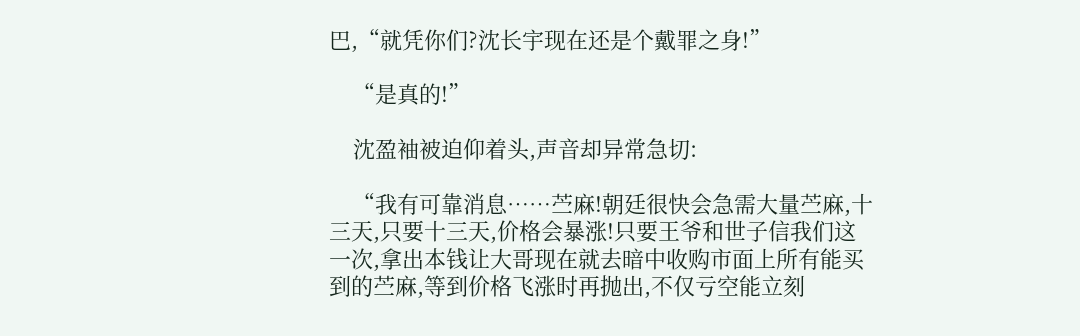巴,“就凭你们?沈长宇现在还是个戴罪之身!”

    “是真的!”

    沈盈袖被迫仰着头,声音却异常急切:

    “我有可靠消息……苎麻!朝廷很快会急需大量苎麻,十三天,只要十三天,价格会暴涨!只要王爷和世子信我们这一次,拿出本钱让大哥现在就去暗中收购市面上所有能买到的苎麻,等到价格飞涨时再抛出,不仅亏空能立刻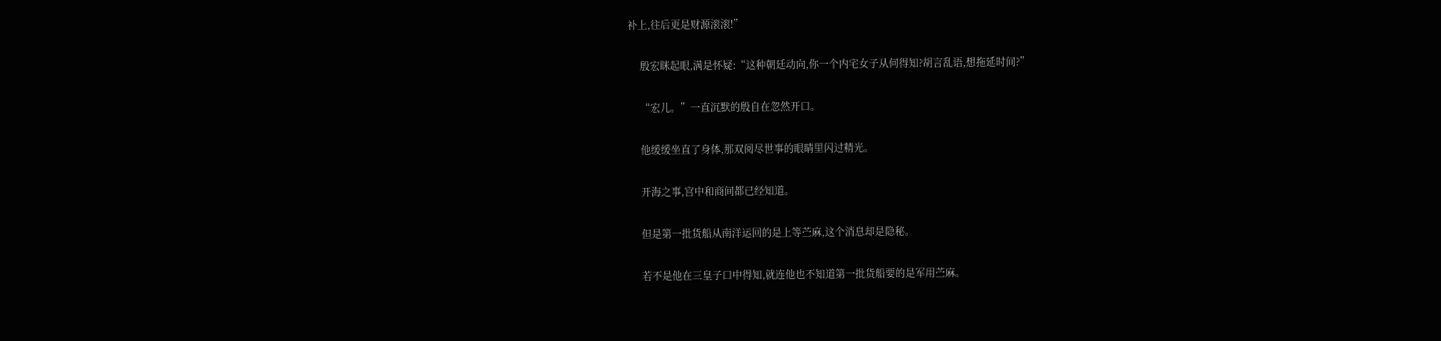补上,往后更是财源滚滚!”

    殷宏眯起眼,满是怀疑:“这种朝廷动向,你一个内宅女子从何得知?胡言乱语,想拖延时间?”

    “宏儿。”一直沉默的殷自在忽然开口。

    他缓缓坐直了身体,那双阅尽世事的眼睛里闪过精光。

    开海之事,宫中和商间都已经知道。

    但是第一批货船从南洋运回的是上等苎麻,这个消息却是隐秘。

    若不是他在三皇子口中得知,就连他也不知道第一批货船要的是军用苎麻。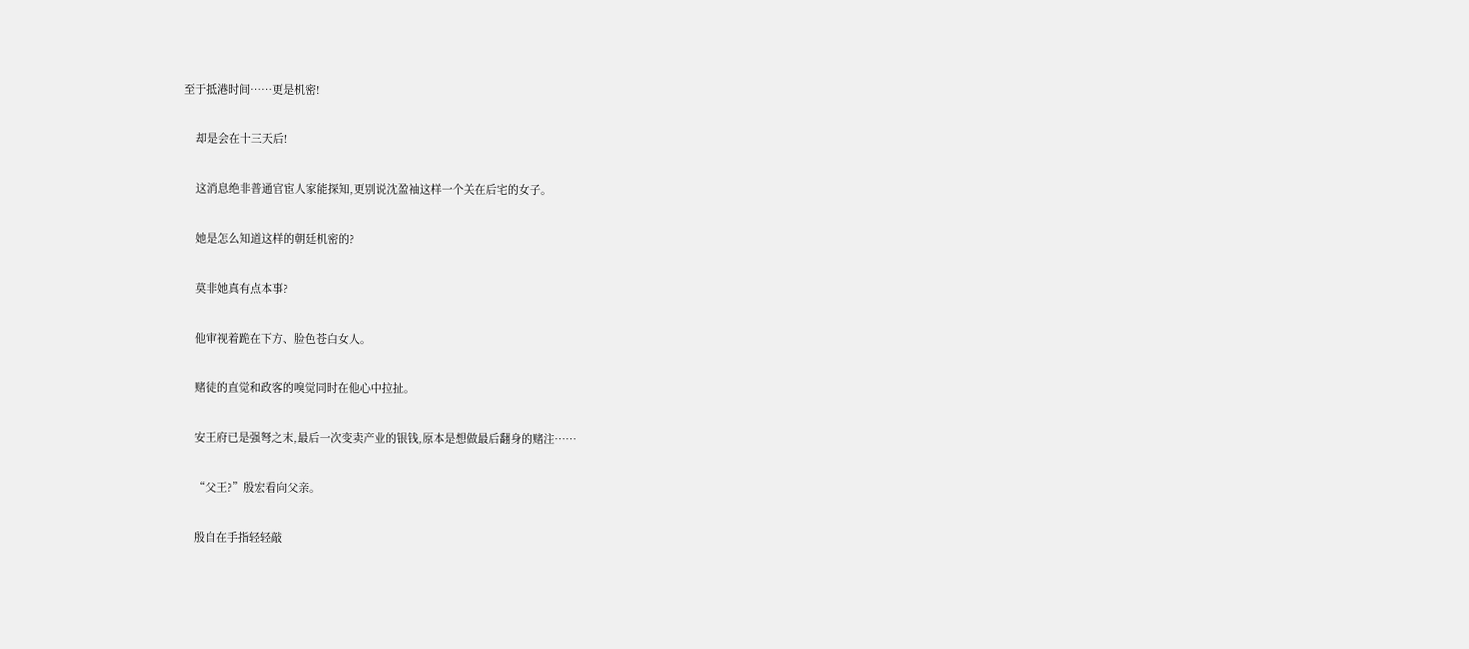至于抵港时间……更是机密!

    却是会在十三天后!

    这消息绝非普通官宦人家能探知,更别说沈盈袖这样一个关在后宅的女子。

    她是怎么知道这样的朝廷机密的?

    莫非她真有点本事?

    他审视着跪在下方、脸色苍白女人。

    赌徒的直觉和政客的嗅觉同时在他心中拉扯。

    安王府已是强弩之末,最后一次变卖产业的银钱,原本是想做最后翻身的赌注……

    “父王?”殷宏看向父亲。

    殷自在手指轻轻敲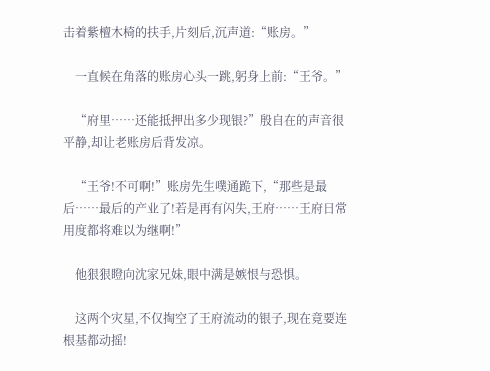击着紫檀木椅的扶手,片刻后,沉声道:“账房。”

    一直候在角落的账房心头一跳,躬身上前:“王爷。”

    “府里……还能抵押出多少现银?”殷自在的声音很平静,却让老账房后背发凉。

    “王爷!不可啊!”账房先生噗通跪下,“那些是最后……最后的产业了!若是再有闪失,王府……王府日常用度都将难以为继啊!”

    他狠狠瞪向沈家兄妹,眼中满是嫉恨与恐惧。

    这两个灾星,不仅掏空了王府流动的银子,现在竟要连根基都动摇!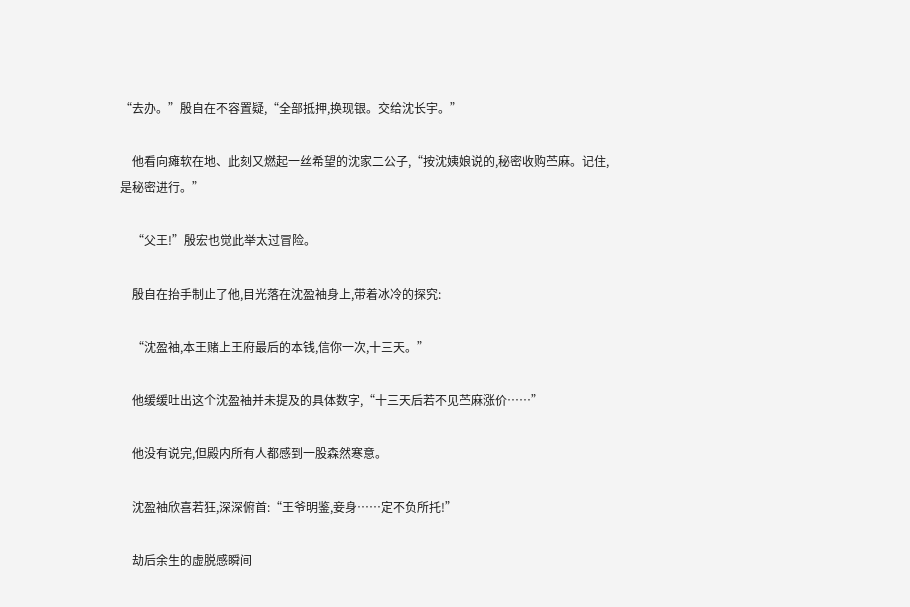“去办。”殷自在不容置疑,“全部抵押,换现银。交给沈长宇。”

    他看向瘫软在地、此刻又燃起一丝希望的沈家二公子,“按沈姨娘说的,秘密收购苎麻。记住,是秘密进行。”

    “父王!”殷宏也觉此举太过冒险。

    殷自在抬手制止了他,目光落在沈盈袖身上,带着冰冷的探究:

    “沈盈袖,本王赌上王府最后的本钱,信你一次,十三天。”

    他缓缓吐出这个沈盈袖并未提及的具体数字,“十三天后若不见苎麻涨价……”

    他没有说完,但殿内所有人都感到一股森然寒意。

    沈盈袖欣喜若狂,深深俯首:“王爷明鉴,妾身……定不负所托!”

    劫后余生的虚脱感瞬间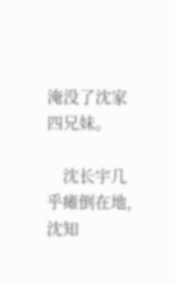淹没了沈家四兄妹。

    沈长宇几乎瘫倒在地,沈知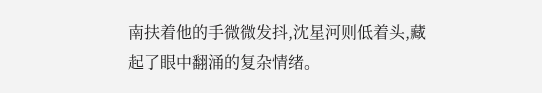南扶着他的手微微发抖,沈星河则低着头,藏起了眼中翻涌的复杂情绪。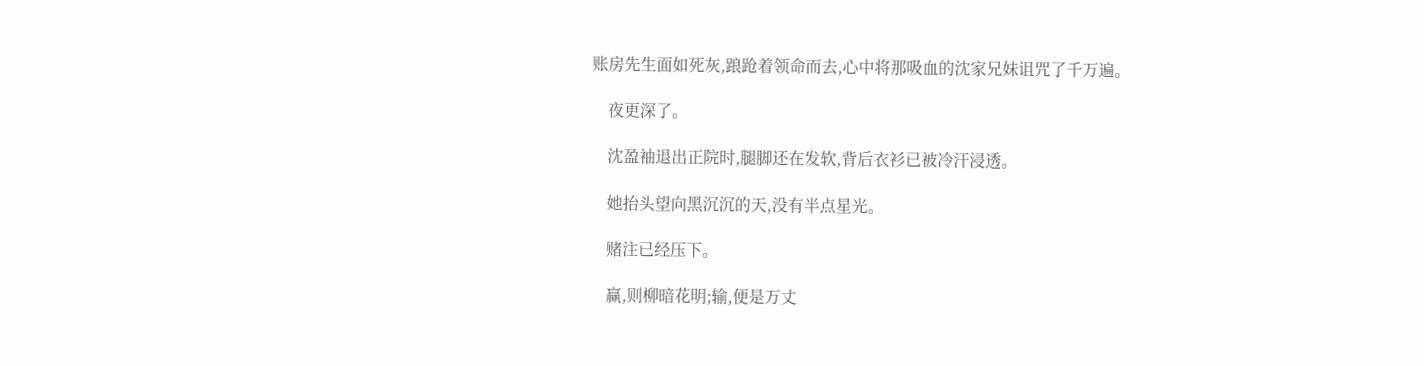账房先生面如死灰,踉跄着领命而去,心中将那吸血的沈家兄妹诅咒了千万遍。

    夜更深了。

    沈盈袖退出正院时,腿脚还在发软,背后衣衫已被冷汗浸透。

    她抬头望向黑沉沉的天,没有半点星光。

    赌注已经压下。

    赢,则柳暗花明;输,便是万丈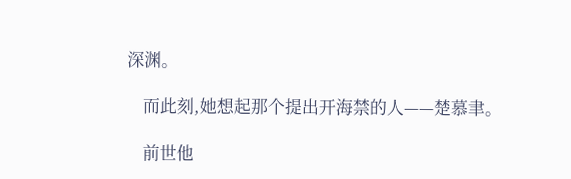深渊。

    而此刻,她想起那个提出开海禁的人——楚慕聿。

    前世他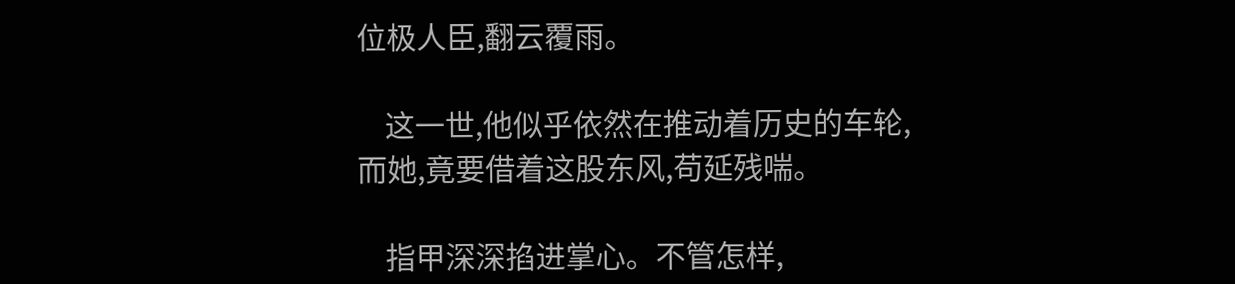位极人臣,翻云覆雨。

    这一世,他似乎依然在推动着历史的车轮,而她,竟要借着这股东风,苟延残喘。

    指甲深深掐进掌心。不管怎样,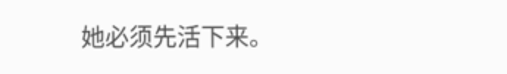她必须先活下来。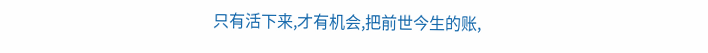只有活下来,才有机会,把前世今生的账,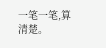一笔一笔,算清楚。